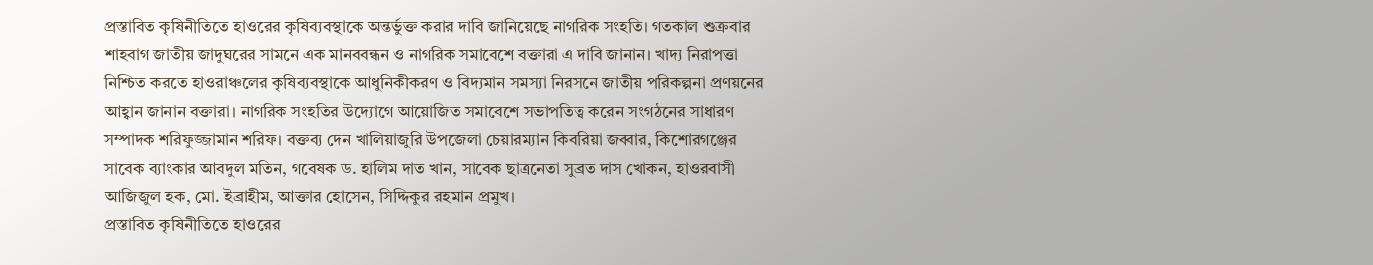প্রস্তাবিত কৃষিনীতিতে হাওরের কৃষিব্যবস্থাকে অন্তর্ভুক্ত করার দাবি জানিয়েছে নাগরিক সংহতি। গতকাল শুক্রবার শাহবাগ জাতীয় জাদুঘরের সামনে এক মানববন্ধন ও নাগরিক সমাবেশে বক্তারা এ দাবি জানান। খাদ্য নিরাপত্তা নিশ্চিত করতে হাওরাঞ্চলের কৃষিব্যবস্থাকে আধুনিকীকরণ ও বিদ্যমান সমস্যা নিরসনে জাতীয় পরিকল্পনা প্রণয়নের আহ্বান জানান বক্তারা। নাগরিক সংহতির উদ্যোগে আয়োজিত সমাবেশে সভাপতিত্ব করেন সংগঠনের সাধারণ সম্পাদক শরিফুজ্জামান শরিফ। বক্তব্য দেন খালিয়াজুরি উপজেলা চেয়ারম্যান কিবরিয়া জব্বার, কিশোরগঞ্জের সাবেক ব্যাংকার আবদুল মতিন, গবেষক ড. হালিম দাত খান, সাবেক ছাত্রনেতা সুব্রত দাস খোকন, হাওরবাসী আজিজুল হক, মো. ইব্রাহীম, আক্তার হোসেন, সিদ্দিকুর রহমান প্রমুখ।
প্রস্তাবিত কৃষিনীতিতে হাওরের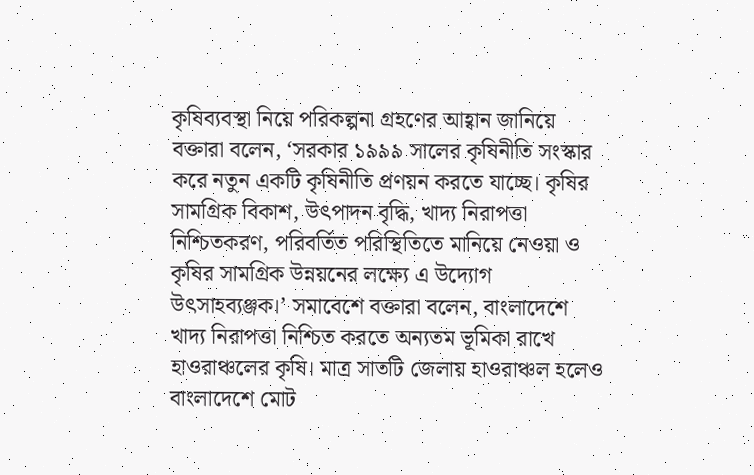কৃষিব্যবস্থা নিয়ে পরিকল্পনা গ্রহণের আহ্বান জানিয়ে বক্তারা বলেন, ‘সরকার ১৯৯৯ সালের কৃষিনীতি সংস্কার করে নতুন একটি কৃষিনীতি প্রণয়ন করতে যাচ্ছে। কৃষির সামগ্রিক বিকাশ, উৎপাদন বৃদ্ধি, খাদ্য নিরাপত্তা নিশ্চিতকরণ, পরিবর্তিত পরিস্থিতিতে মানিয়ে নেওয়া ও কৃষির সামগ্রিক উন্নয়নের লক্ষ্যে এ উদ্যোগ উৎসাহব্যঞ্জক।’ সমাবেশে বক্তারা বলেন, বাংলাদেশে খাদ্য নিরাপত্তা নিশ্চিত করতে অন্যতম ভূমিকা রাখে হাওরাঞ্চলের কৃষি। মাত্র সাতটি জেলায় হাওরাঞ্চল হলেও বাংলাদেশে মোট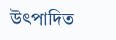উৎপাদিত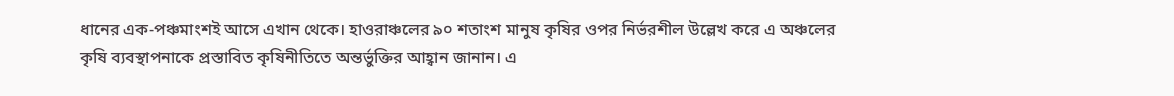ধানের এক-পঞ্চমাংশই আসে এখান থেকে। হাওরাঞ্চলের ৯০ শতাংশ মানুষ কৃষির ওপর নির্ভরশীল উল্লেখ করে এ অঞ্চলের কৃষি ব্যবস্থাপনাকে প্রস্তাবিত কৃষিনীতিতে অন্তর্ভুক্তির আহ্বান জানান। এ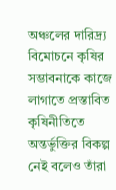অঞ্চলের দারিদ্র্য বিমোচনে কৃষির সম্ভাবনাকে কাজে লাগাতে প্রস্তাবিত কৃষিনীতিতে অন্তর্ভুক্তির বিকল্প নেই বলেও তাঁরা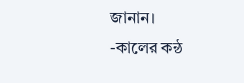জানান।
-কালের কন্ঠ